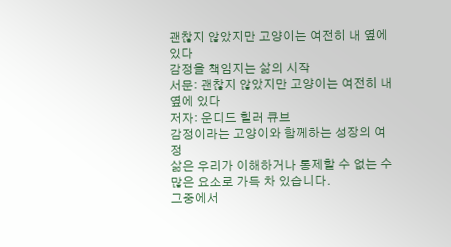괜찮지 않았지만 고양이는 여전히 내 옆에 있다
감정을 책임지는 삶의 시작
서문: 괜찮지 않았지만 고양이는 여전히 내 옆에 있다
저자: 운디드 힐러 큐브
감정이라는 고양이와 함께하는 성장의 여정
삶은 우리가 이해하거나 통제할 수 없는 수많은 요소로 가득 차 있습니다.
그중에서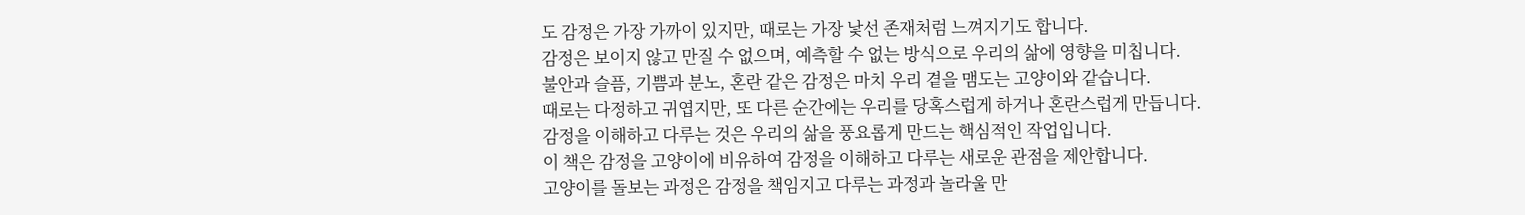도 감정은 가장 가까이 있지만, 때로는 가장 낯선 존재처럼 느껴지기도 합니다.
감정은 보이지 않고 만질 수 없으며, 예측할 수 없는 방식으로 우리의 삶에 영향을 미칩니다.
불안과 슬픔, 기쁨과 분노, 혼란 같은 감정은 마치 우리 곁을 맴도는 고양이와 같습니다.
때로는 다정하고 귀엽지만, 또 다른 순간에는 우리를 당혹스럽게 하거나 혼란스럽게 만듭니다.
감정을 이해하고 다루는 것은 우리의 삶을 풍요롭게 만드는 핵심적인 작업입니다.
이 책은 감정을 고양이에 비유하여 감정을 이해하고 다루는 새로운 관점을 제안합니다.
고양이를 돌보는 과정은 감정을 책임지고 다루는 과정과 놀라울 만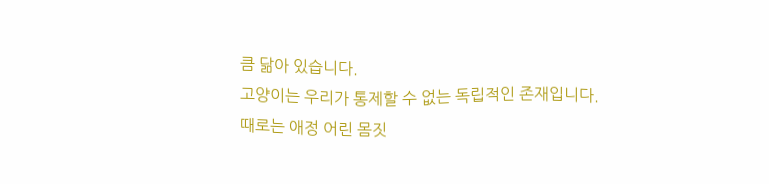큼 닮아 있습니다.
고양이는 우리가 통제할 수 없는 독립적인 존재입니다.
때로는 애정 어린 몸짓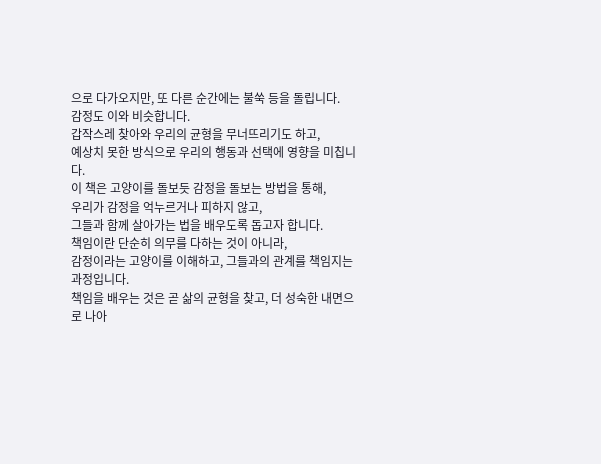으로 다가오지만, 또 다른 순간에는 불쑥 등을 돌립니다.
감정도 이와 비슷합니다.
갑작스레 찾아와 우리의 균형을 무너뜨리기도 하고,
예상치 못한 방식으로 우리의 행동과 선택에 영향을 미칩니다.
이 책은 고양이를 돌보듯 감정을 돌보는 방법을 통해,
우리가 감정을 억누르거나 피하지 않고,
그들과 함께 살아가는 법을 배우도록 돕고자 합니다.
책임이란 단순히 의무를 다하는 것이 아니라,
감정이라는 고양이를 이해하고, 그들과의 관계를 책임지는 과정입니다.
책임을 배우는 것은 곧 삶의 균형을 찾고, 더 성숙한 내면으로 나아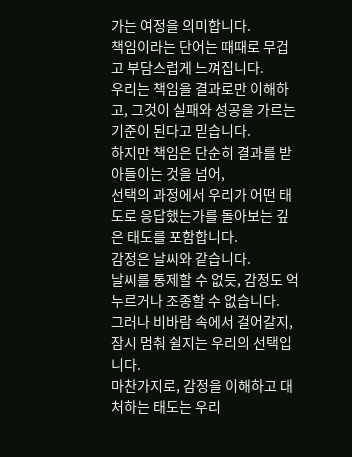가는 여정을 의미합니다.
책임이라는 단어는 때때로 무겁고 부담스럽게 느껴집니다.
우리는 책임을 결과로만 이해하고, 그것이 실패와 성공을 가르는 기준이 된다고 믿습니다.
하지만 책임은 단순히 결과를 받아들이는 것을 넘어,
선택의 과정에서 우리가 어떤 태도로 응답했는가를 돌아보는 깊은 태도를 포함합니다.
감정은 날씨와 같습니다.
날씨를 통제할 수 없듯, 감정도 억누르거나 조종할 수 없습니다.
그러나 비바람 속에서 걸어갈지, 잠시 멈춰 쉴지는 우리의 선택입니다.
마찬가지로, 감정을 이해하고 대처하는 태도는 우리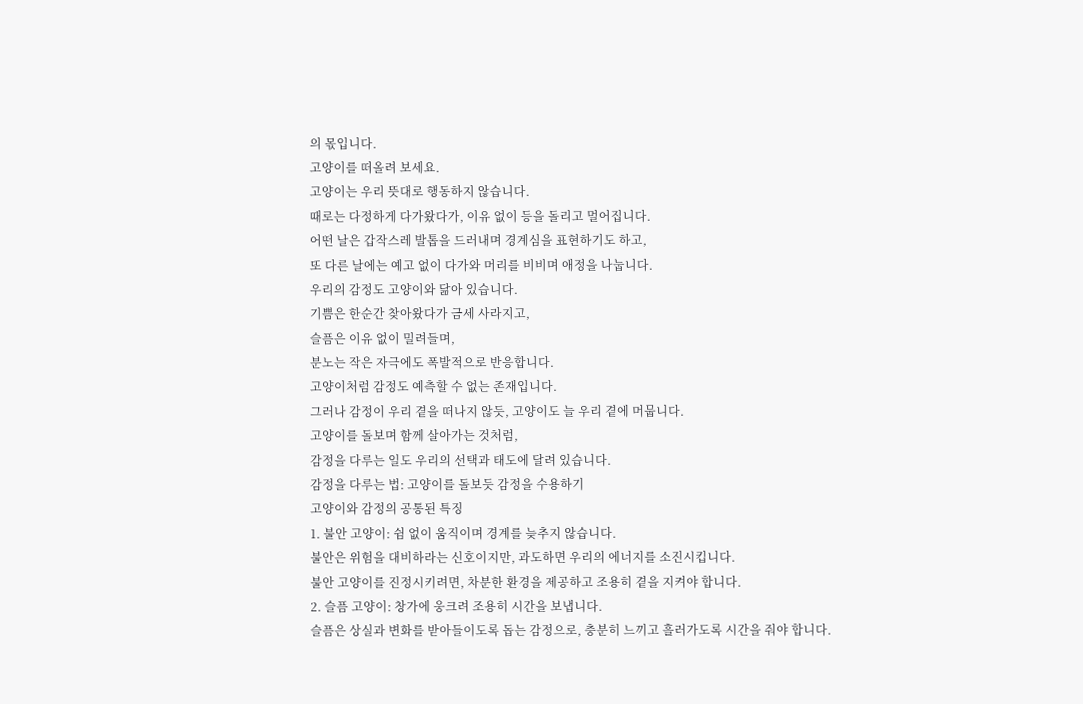의 몫입니다.
고양이를 떠올려 보세요.
고양이는 우리 뜻대로 행동하지 않습니다.
때로는 다정하게 다가왔다가, 이유 없이 등을 돌리고 멀어집니다.
어떤 날은 갑작스레 발톱을 드러내며 경계심을 표현하기도 하고,
또 다른 날에는 예고 없이 다가와 머리를 비비며 애정을 나눕니다.
우리의 감정도 고양이와 닮아 있습니다.
기쁨은 한순간 찾아왔다가 금세 사라지고,
슬픔은 이유 없이 밀려들며,
분노는 작은 자극에도 폭발적으로 반응합니다.
고양이처럼 감정도 예측할 수 없는 존재입니다.
그러나 감정이 우리 곁을 떠나지 않듯, 고양이도 늘 우리 곁에 머뭅니다.
고양이를 돌보며 함께 살아가는 것처럼,
감정을 다루는 일도 우리의 선택과 태도에 달려 있습니다.
감정을 다루는 법: 고양이를 돌보듯 감정을 수용하기
고양이와 감정의 공통된 특징
1. 불안 고양이: 쉼 없이 움직이며 경계를 늦추지 않습니다.
불안은 위험을 대비하라는 신호이지만, 과도하면 우리의 에너지를 소진시킵니다.
불안 고양이를 진정시키려면, 차분한 환경을 제공하고 조용히 곁을 지켜야 합니다.
2. 슬픔 고양이: 창가에 웅크려 조용히 시간을 보냅니다.
슬픔은 상실과 변화를 받아들이도록 돕는 감정으로, 충분히 느끼고 흘러가도록 시간을 줘야 합니다.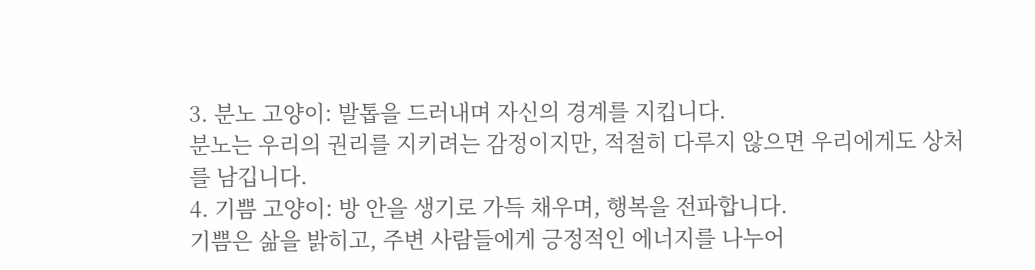3. 분노 고양이: 발톱을 드러내며 자신의 경계를 지킵니다.
분노는 우리의 권리를 지키려는 감정이지만, 적절히 다루지 않으면 우리에게도 상처를 남깁니다.
4. 기쁨 고양이: 방 안을 생기로 가득 채우며, 행복을 전파합니다.
기쁨은 삶을 밝히고, 주변 사람들에게 긍정적인 에너지를 나누어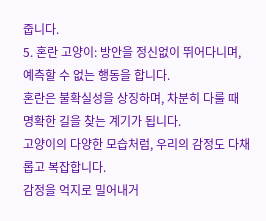줍니다.
5. 혼란 고양이: 방안을 정신없이 뛰어다니며, 예측할 수 없는 행동을 합니다.
혼란은 불확실성을 상징하며, 차분히 다룰 때 명확한 길을 찾는 계기가 됩니다.
고양이의 다양한 모습처럼, 우리의 감정도 다채롭고 복잡합니다.
감정을 억지로 밀어내거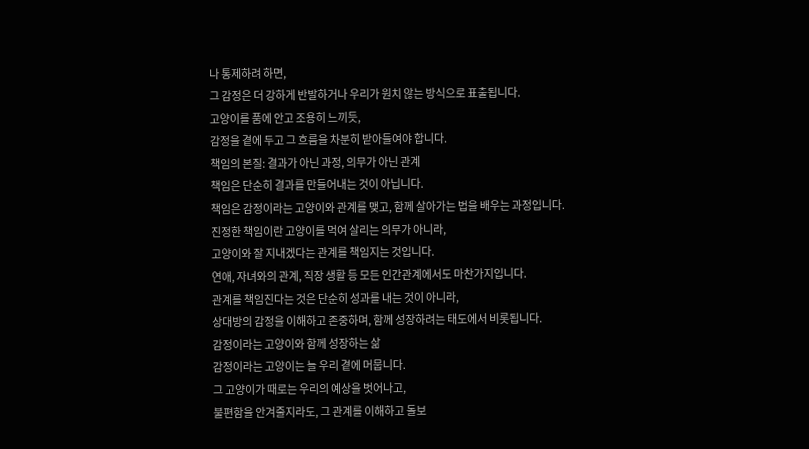나 통제하려 하면,
그 감정은 더 강하게 반발하거나 우리가 원치 않는 방식으로 표출됩니다.
고양이를 품에 안고 조용히 느끼듯,
감정을 곁에 두고 그 흐름을 차분히 받아들여야 합니다.
책임의 본질: 결과가 아닌 과정, 의무가 아닌 관계
책임은 단순히 결과를 만들어내는 것이 아닙니다.
책임은 감정이라는 고양이와 관계를 맺고, 함께 살아가는 법을 배우는 과정입니다.
진정한 책임이란 고양이를 먹여 살리는 의무가 아니라,
고양이와 잘 지내겠다는 관계를 책임지는 것입니다.
연애, 자녀와의 관계, 직장 생활 등 모든 인간관계에서도 마찬가지입니다.
관계를 책임진다는 것은 단순히 성과를 내는 것이 아니라,
상대방의 감정을 이해하고 존중하며, 함께 성장하려는 태도에서 비롯됩니다.
감정이라는 고양이와 함께 성장하는 삶
감정이라는 고양이는 늘 우리 곁에 머뭅니다.
그 고양이가 때로는 우리의 예상을 벗어나고,
불편함을 안겨줄지라도, 그 관계를 이해하고 돌보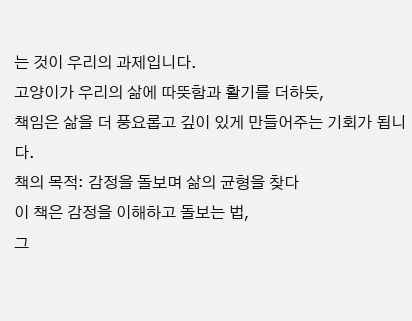는 것이 우리의 과제입니다.
고양이가 우리의 삶에 따뜻함과 활기를 더하듯,
책임은 삶을 더 풍요롭고 깊이 있게 만들어주는 기회가 됩니다.
책의 목적: 감정을 돌보며 삶의 균형을 찾다
이 책은 감정을 이해하고 돌보는 법,
그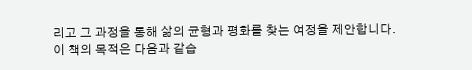리고 그 과정을 통해 삶의 균형과 평화를 찾는 여정을 제안합니다.
이 책의 목적은 다음과 같습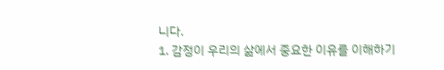니다.
1. 감정이 우리의 삶에서 중요한 이유를 이해하기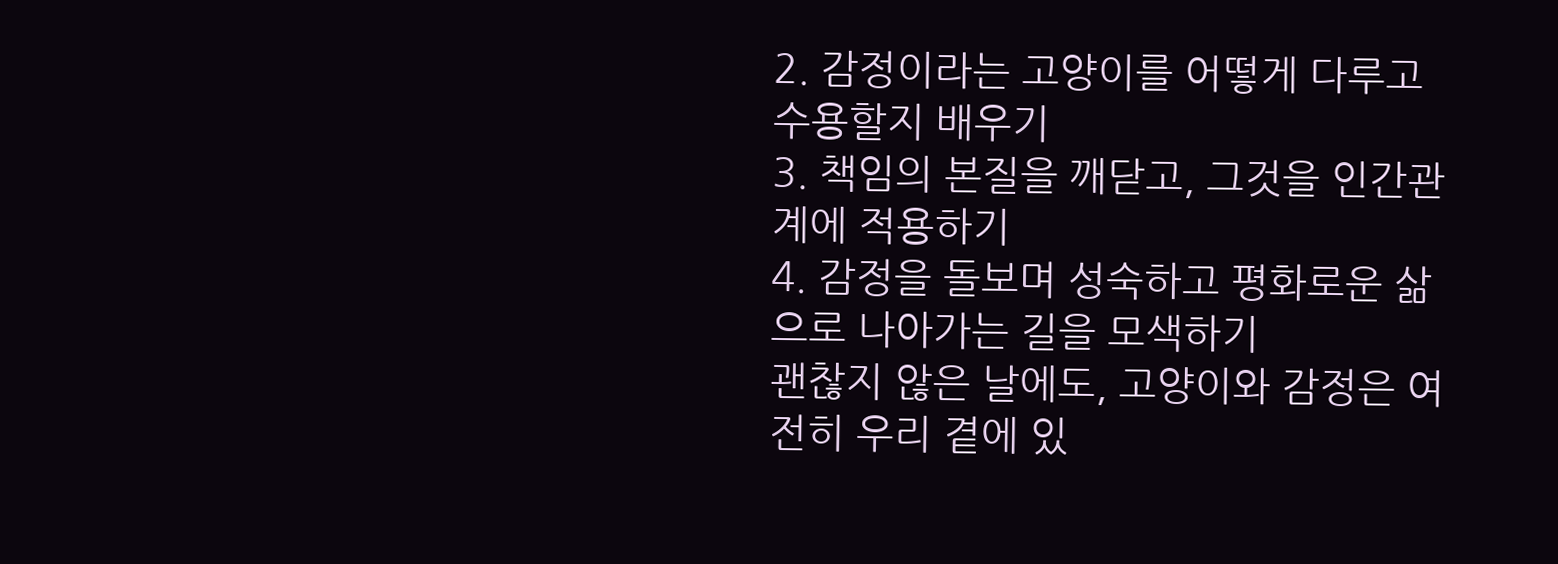2. 감정이라는 고양이를 어떻게 다루고 수용할지 배우기
3. 책임의 본질을 깨닫고, 그것을 인간관계에 적용하기
4. 감정을 돌보며 성숙하고 평화로운 삶으로 나아가는 길을 모색하기
괜찮지 않은 날에도, 고양이와 감정은 여전히 우리 곁에 있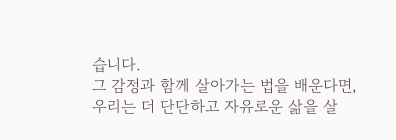습니다.
그 감정과 함께 살아가는 법을 배운다면,
우리는 더 단단하고 자유로운 삶을 살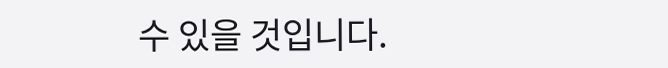수 있을 것입니다.